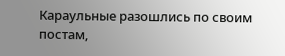Караульные разошлись по своим постам,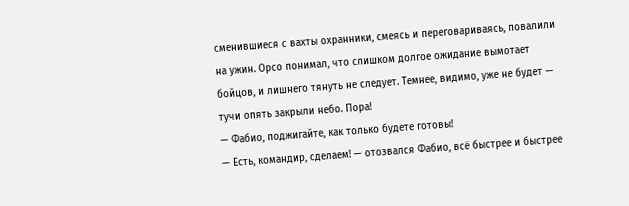сменившиеся с вахты охранники, смеясь и переговариваясь, повалили на ужин. Орсо понимал, что слишком долгое ожидание вымотает бойцов, и лишнего тянуть не следует. Темнее, видимо, уже не будет — тучи опять закрыли небо. Пора!
— Фабио, поджигайте, как только будете готовы!
— Есть, командир, сделаем! — отозвался Фабио, всё быстрее и быстрее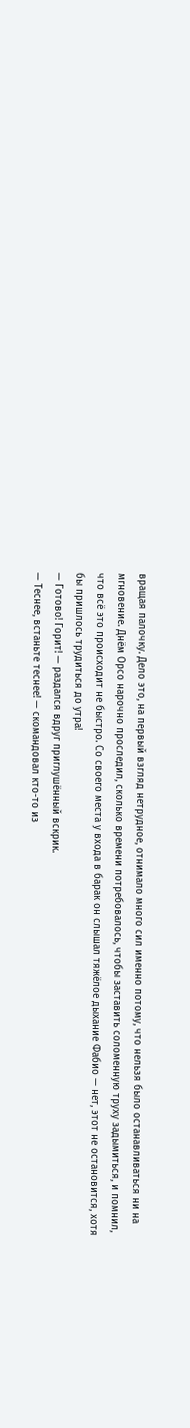вращая палочку. Дело это, на первый взгляд нетрудное, отнимало много сил именно потому, что нельзя было останавливаться ни на мгновение. Днём Орсо нарочно проследил, сколько времени потребовалось, чтобы заставить соломенную труху задымиться, и помнил, что всё это происходит не быстро. Со своего места у входа в барак он слышал тяжёлое дыхание Фабио — нет, этот не остановится, хотя бы пришлось трудиться до утра!
— Готово! Горит! — раздался вдруг приглушённый вскрик.
— Теснее, встаньте теснее! — скомандовал кто-то из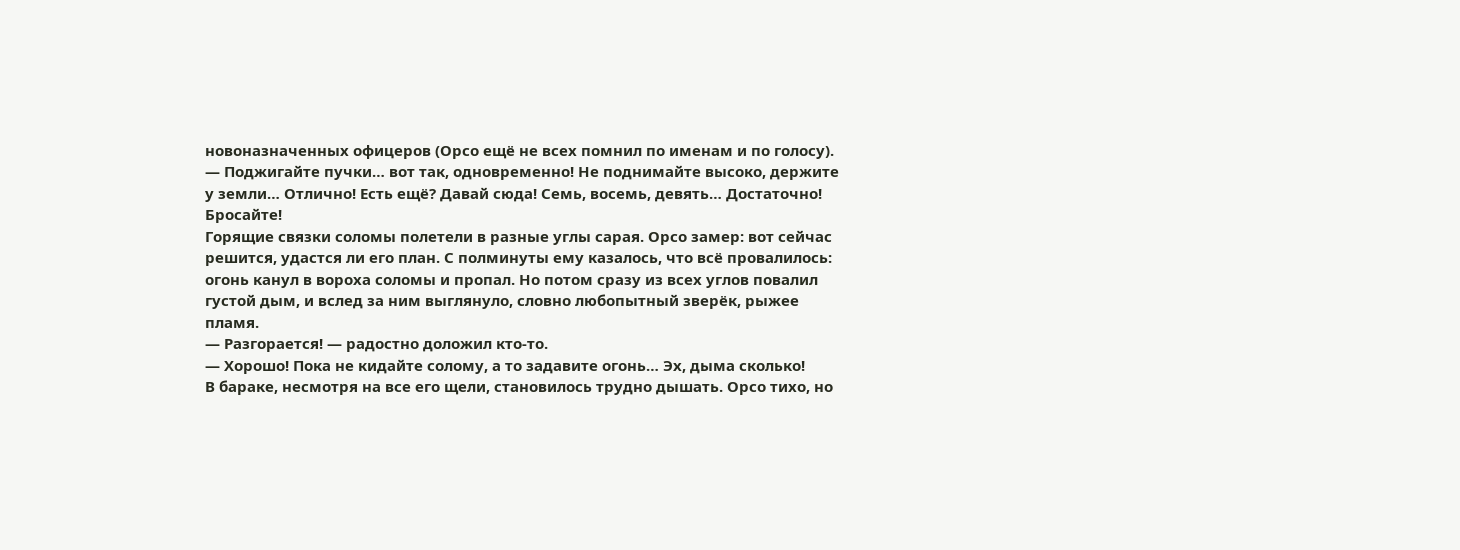новоназначенных офицеров (Орсо ещё не всех помнил по именам и по голосу). — Поджигайте пучки… вот так, одновременно! Не поднимайте высоко, держите у земли… Отлично! Есть ещё? Давай сюда! Семь, восемь, девять… Достаточно! Бросайте!
Горящие связки соломы полетели в разные углы сарая. Орсо замер: вот сейчас решится, удастся ли его план. С полминуты ему казалось, что всё провалилось: огонь канул в вороха соломы и пропал. Но потом сразу из всех углов повалил густой дым, и вслед за ним выглянуло, словно любопытный зверёк, рыжее пламя.
— Разгорается! — радостно доложил кто-то.
— Хорошо! Пока не кидайте солому, а то задавите огонь… Эх, дыма сколько!
В бараке, несмотря на все его щели, становилось трудно дышать. Орсо тихо, но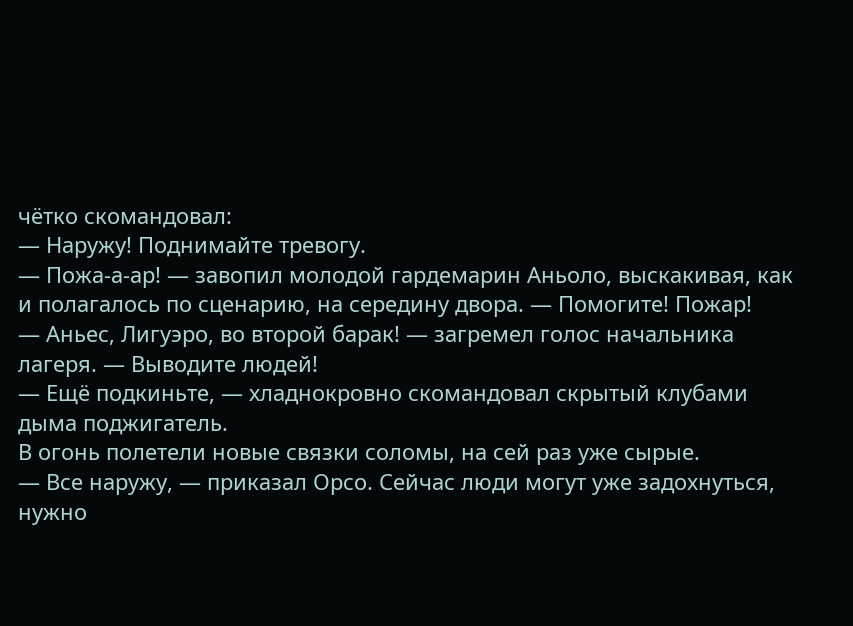чётко скомандовал:
— Наружу! Поднимайте тревогу.
— Пожа-а-ар! — завопил молодой гардемарин Аньоло, выскакивая, как и полагалось по сценарию, на середину двора. — Помогите! Пожар!
— Аньес, Лигуэро, во второй барак! — загремел голос начальника лагеря. — Выводите людей!
— Ещё подкиньте, — хладнокровно скомандовал скрытый клубами дыма поджигатель.
В огонь полетели новые связки соломы, на сей раз уже сырые.
— Все наружу, — приказал Орсо. Сейчас люди могут уже задохнуться, нужно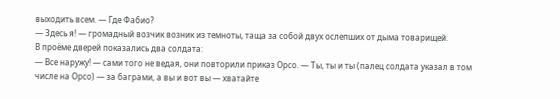выходить всем. — Где Фабио?
— Здесь я! — громадный возчик возник из темноты, таща за собой двух ослепших от дыма товарищей.
В проёме дверей показались два солдата:
— Все наружу! — сами того не ведая, они повторили приказ Орсо. — Ты, ты и ты (палец солдата указал в том числе на Орсо) — за баграми, а вы и вот вы — хватайте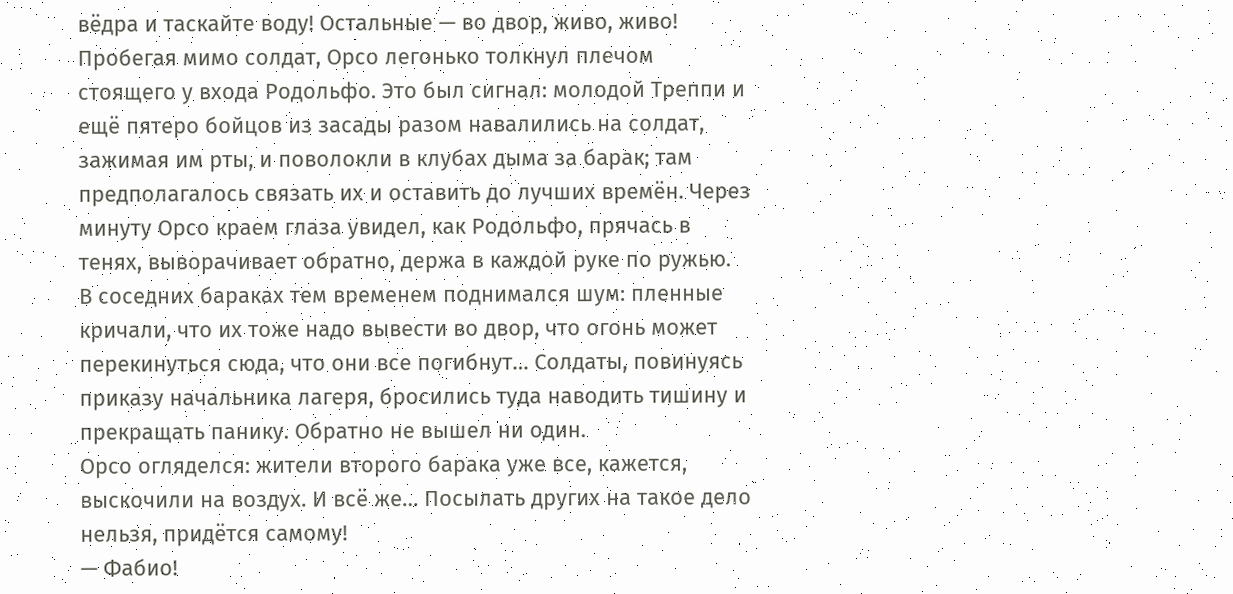вёдра и таскайте воду! Остальные — во двор, живо, живо!
Пробегая мимо солдат, Орсо легонько толкнул плечом стоящего у входа Родольфо. Это был сигнал: молодой Треппи и ещё пятеро бойцов из засады разом навалились на солдат, зажимая им рты, и поволокли в клубах дыма за барак; там предполагалось связать их и оставить до лучших времён. Через минуту Орсо краем глаза увидел, как Родольфо, прячась в тенях, выворачивает обратно, держа в каждой руке по ружью.
В соседних бараках тем временем поднимался шум: пленные кричали, что их тоже надо вывести во двор, что огонь может перекинуться сюда, что они все погибнут… Солдаты, повинуясь приказу начальника лагеря, бросились туда наводить тишину и прекращать панику. Обратно не вышел ни один.
Орсо огляделся: жители второго барака уже все, кажется, выскочили на воздух. И всё же… Посылать других на такое дело нельзя, придётся самому!
— Фабио!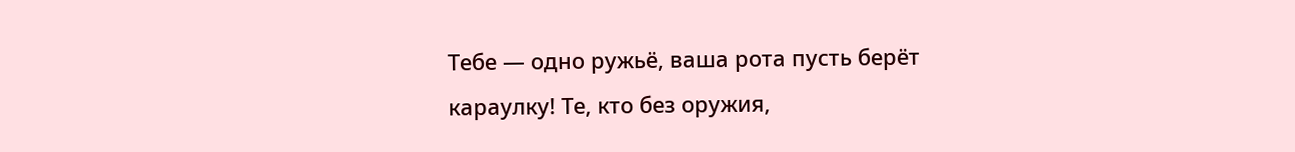Тебе — одно ружьё, ваша рота пусть берёт караулку! Те, кто без оружия,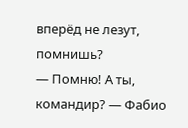вперёд не лезут, помнишь?
— Помню! А ты, командир? — Фабио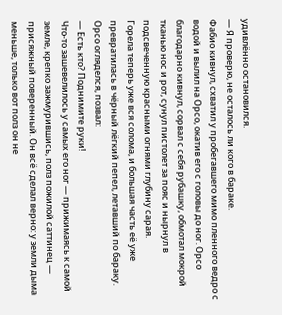удивлённо остановился.
— Я проверю, не осталось ли кого в бараке.
Фабио кивнул, схватил у пробегавшего мимо пленного ведро с водой и вылил на Орсо, окатив его с головы до ног. Орсо благодарно кивнул, сорвал с себя рубашку, обмотал мокрой тканью нос и рот, сунул пистолет за пояс и нырнул в подсвеченную красными огнями глубину сарая.
Горела теперь уже вся солома, и большая часть её уже превратилась в чёрный лёгкий пепел, летавший по бараку. Орсо огляделся, позвал:
— Есть кто? Поднимите руки!
Что-то зашевелилось у самых его ног — прижимаясь к самой земле, крепко зажмурившись, полз пожилой саттинец — присяжный поверенный. Он всё сделал верно: у земли дыма меньше, только вот полз он не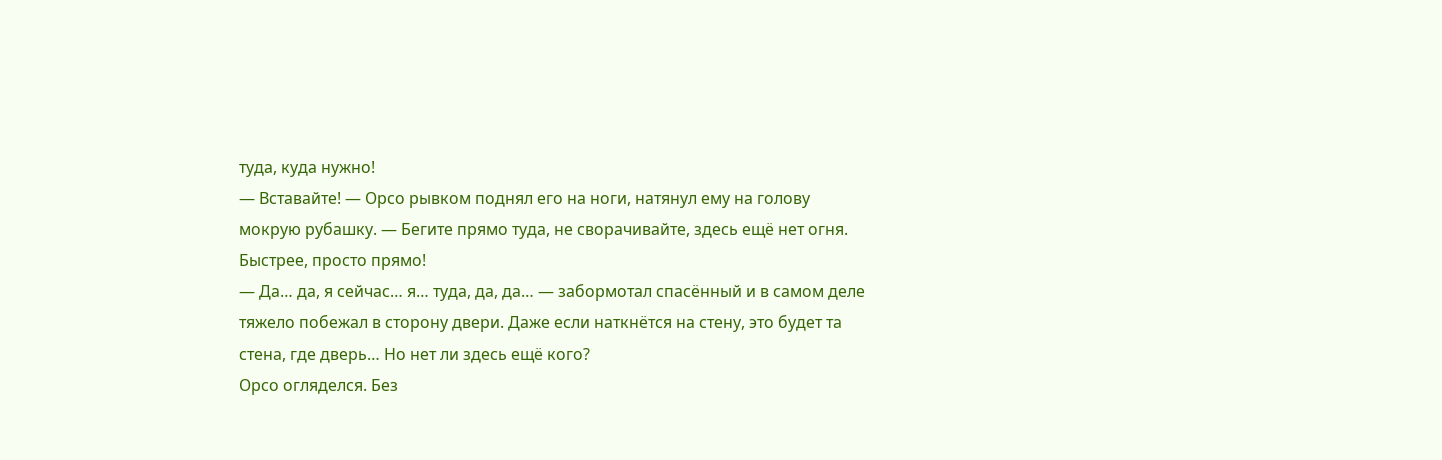туда, куда нужно!
— Вставайте! — Орсо рывком поднял его на ноги, натянул ему на голову мокрую рубашку. — Бегите прямо туда, не сворачивайте, здесь ещё нет огня. Быстрее, просто прямо!
— Да… да, я сейчас… я… туда, да, да… — забормотал спасённый и в самом деле тяжело побежал в сторону двери. Даже если наткнётся на стену, это будет та стена, где дверь… Но нет ли здесь ещё кого?
Орсо огляделся. Без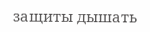защиты дышать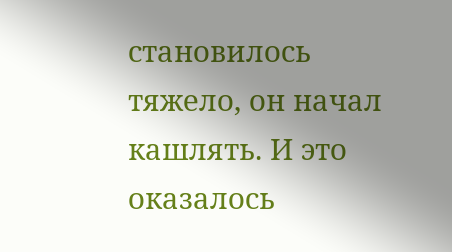становилось тяжело, он начал кашлять. И это оказалось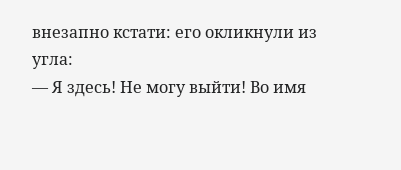внезапно кстати: его окликнули из угла:
— Я здесь! Не могу выйти! Во имя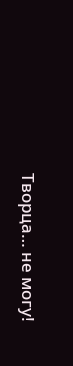Творца… не могу!